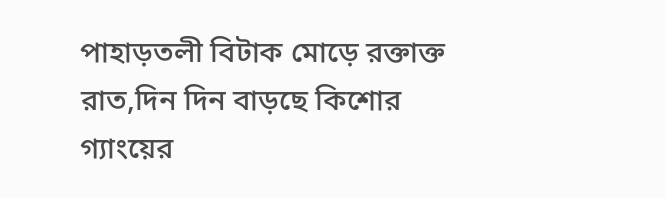পাহাড়তলী বিটাক মোড়ে রক্তাক্ত রাত,দিন দিন বাড়ছে কিশোর গ্যাংয়ের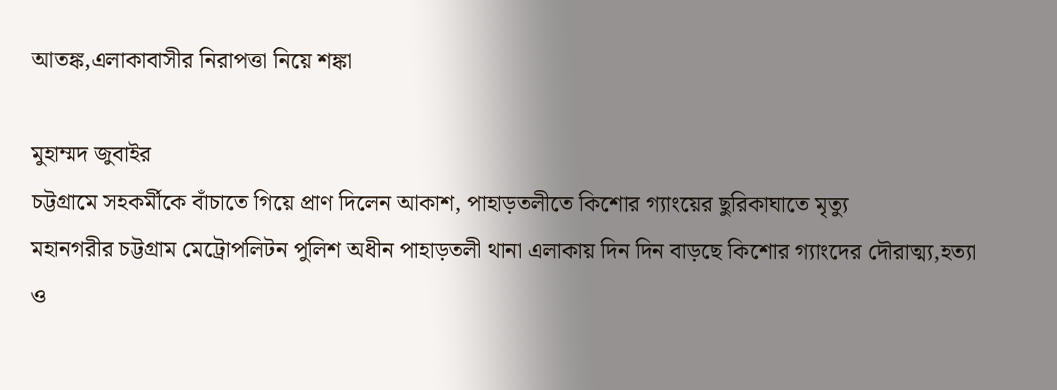আতঙ্ক,এলাকাবাসীর নিরাপত্তা নিয়ে শঙ্কা

মুহাম্মদ জুবাইর
চট্টগ্রামে সহকর্মীকে বাঁচাতে গিয়ে প্রাণ দিলেন আকাশ, পাহাড়তলীতে কিশোর গ্যাংয়ের ছুরিকাঘাতে মৃত্যু
মহানগরীর চট্টগ্রাম মেট্রোপলিটন পুলিশ অধীন পাহাড়তলী থানা এলাকায় দিন দিন বাড়ছে কিশোর গ্যাংদের দৌরাত্ম্য,হত্যা ও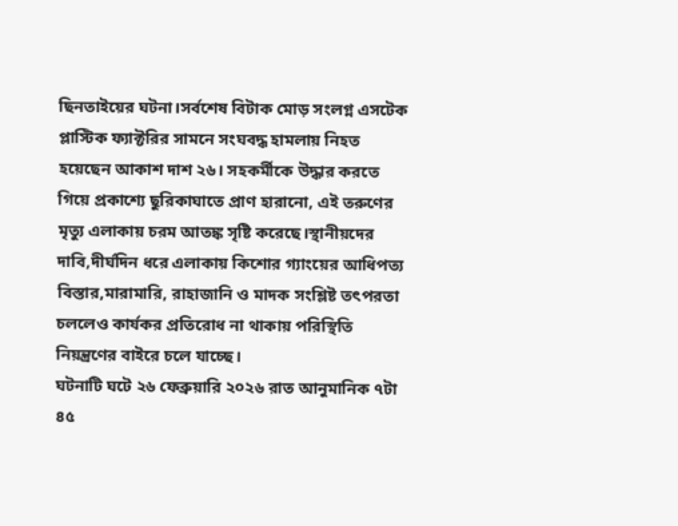ছিনতাইয়ের ঘটনা।সর্বশেষ বিটাক মোড় সংলগ্ন এসটেক প্লাস্টিক ফ্যাক্টরির সামনে সংঘবদ্ধ হামলায় নিহত হয়েছেন আকাশ দাশ ২৬। সহকর্মীকে উদ্ধার করতে গিয়ে প্রকাশ্যে ছুরিকাঘাতে প্রাণ হারানো, এই তরুণের মৃত্যু এলাকায় চরম আতঙ্ক সৃষ্টি করেছে।স্থানীয়দের দাবি,দীর্ঘদিন ধরে এলাকায় কিশোর গ্যাংয়ের আধিপত্য বিস্তার,মারামারি, রাহাজানি ও মাদক সংশ্লিষ্ট তৎপরতা চললেও কার্যকর প্রতিরোধ না থাকায় পরিস্থিতি নিয়ন্ত্রণের বাইরে চলে যাচ্ছে।
ঘটনাটি ঘটে ২৬ ফেব্রুয়ারি ২০২৬ রাত আনুমানিক ৭টা ৪৫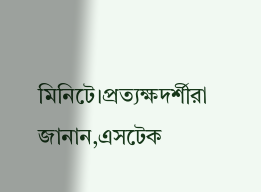মিনিটে।প্রত্যক্ষদর্শীরা জানান,এসটেক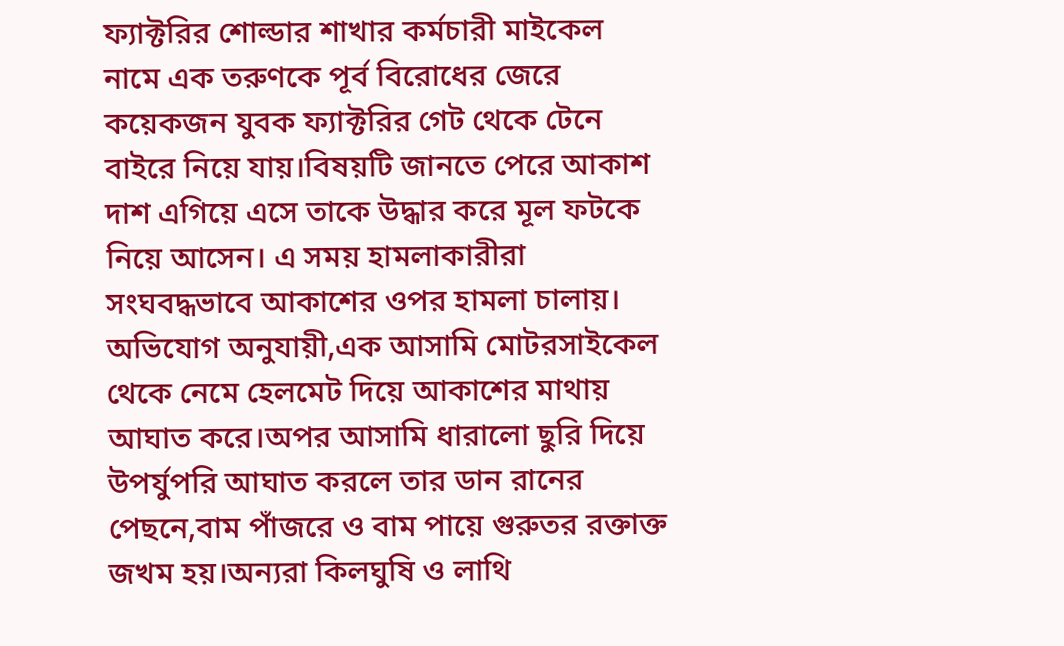ফ্যাক্টরির শোল্ডার শাখার কর্মচারী মাইকেল নামে এক তরুণকে পূর্ব বিরোধের জেরে কয়েকজন যুবক ফ্যাক্টরির গেট থেকে টেনে বাইরে নিয়ে যায়।বিষয়টি জানতে পেরে আকাশ দাশ এগিয়ে এসে তাকে উদ্ধার করে মূল ফটকে নিয়ে আসেন। এ সময় হামলাকারীরা সংঘবদ্ধভাবে আকাশের ওপর হামলা চালায়।
অভিযোগ অনুযায়ী,এক আসামি মোটরসাইকেল থেকে নেমে হেলমেট দিয়ে আকাশের মাথায় আঘাত করে।অপর আসামি ধারালো ছুরি দিয়ে উপর্যুপরি আঘাত করলে তার ডান রানের পেছনে,বাম পাঁজরে ও বাম পায়ে গুরুতর রক্তাক্ত জখম হয়।অন্যরা কিলঘুষি ও লাথি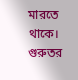মারতে থাকে। গুরুতর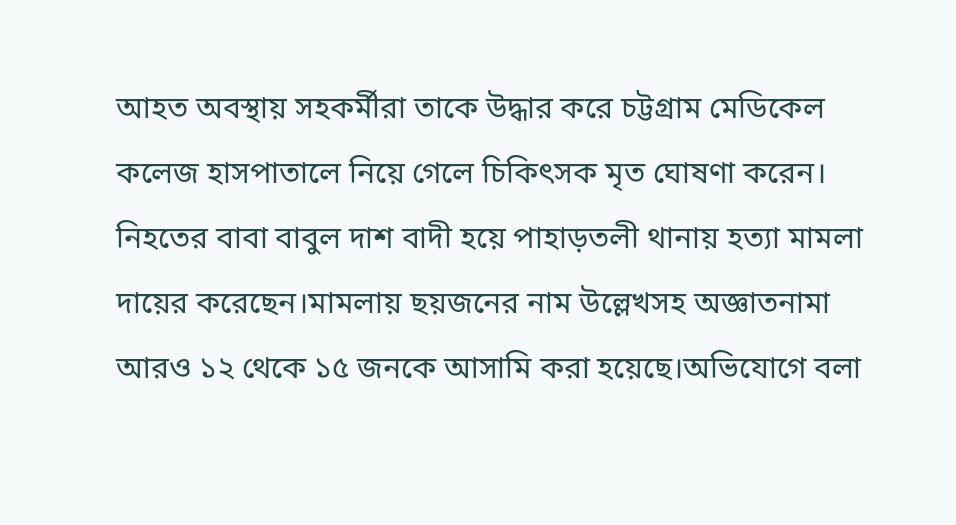আহত অবস্থায় সহকর্মীরা তাকে উদ্ধার করে চট্টগ্রাম মেডিকেল কলেজ হাসপাতালে নিয়ে গেলে চিকিৎসক মৃত ঘোষণা করেন।
নিহতের বাবা বাবুল দাশ বাদী হয়ে পাহাড়তলী থানায় হত্যা মামলা দায়ের করেছেন।মামলায় ছয়জনের নাম উল্লেখসহ অজ্ঞাতনামা আরও ১২ থেকে ১৫ জনকে আসামি করা হয়েছে।অভিযোগে বলা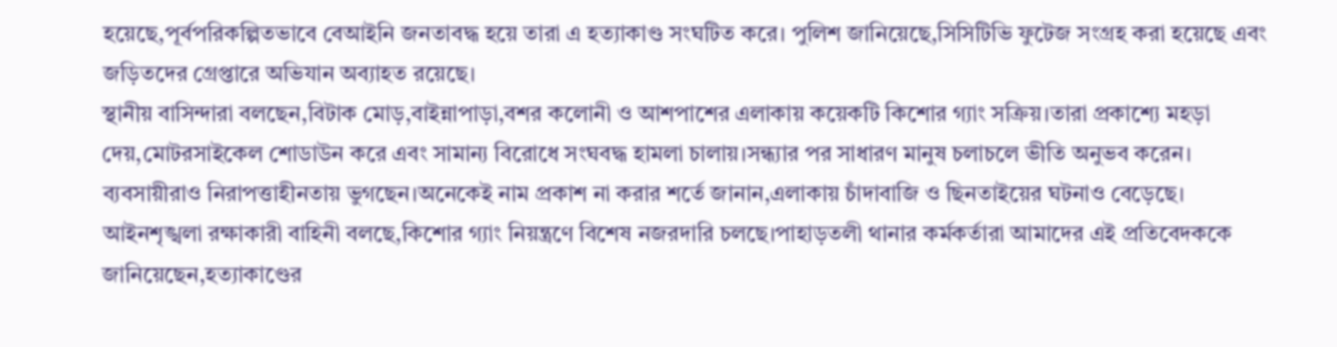হয়েছে,পূর্বপরিকল্পিতভাবে বেআইনি জনতাবদ্ধ হয়ে তারা এ হত্যাকাণ্ড সংঘটিত করে। পুলিশ জানিয়েছে,সিসিটিভি ফুটেজ সংগ্রহ করা হয়েছে এবং জড়িতদের গ্রেপ্তারে অভিযান অব্যাহত রয়েছে।
স্থানীয় বাসিন্দারা বলছেন,বিটাক মোড়,বাইন্নাপাড়া,বশর কলোনী ও আশপাশের এলাকায় কয়েকটি কিশোর গ্যাং সক্রিয়।তারা প্রকাশ্যে মহড়া দেয়,মোটরসাইকেল শোডাউন করে এবং সামান্য বিরোধে সংঘবদ্ধ হামলা চালায়।সন্ধ্যার পর সাধারণ মানুষ চলাচলে ভীতি অনুভব করেন।
ব্যবসায়ীরাও নিরাপত্তাহীনতায় ভুগছেন।অনেকেই নাম প্রকাশ না করার শর্তে জানান,এলাকায় চাঁদাবাজি ও ছিনতাইয়ের ঘটনাও বেড়েছে।
আইনশৃঙ্খলা রক্ষাকারী বাহিনী বলছে,কিশোর গ্যাং নিয়ন্ত্রণে বিশেষ নজরদারি চলছে।পাহাড়তলী থানার কর্মকর্তারা আমাদের এই প্রতিবেদককে জানিয়েছেন,হত্যাকাণ্ডের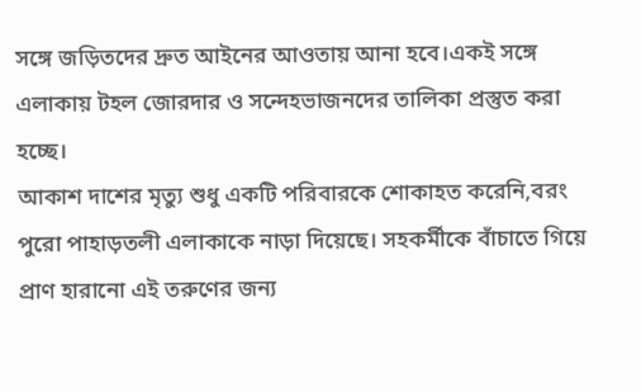সঙ্গে জড়িতদের দ্রুত আইনের আওতায় আনা হবে।একই সঙ্গে এলাকায় টহল জোরদার ও সন্দেহভাজনদের তালিকা প্রস্তুত করা হচ্ছে।
আকাশ দাশের মৃত্যু শুধু একটি পরিবারকে শোকাহত করেনি,বরং পুরো পাহাড়তলী এলাকাকে নাড়া দিয়েছে। সহকর্মীকে বাঁচাতে গিয়ে প্রাণ হারানো এই তরুণের জন্য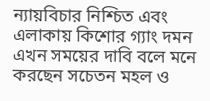ন্যায়বিচার নিশ্চিত এবং এলাকায় কিশোর গ্যাং দমন এখন সময়ের দাবি বলে মনে করছেন সচেতন মহল ও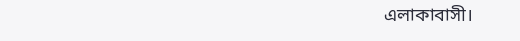এলাকাবাসী।